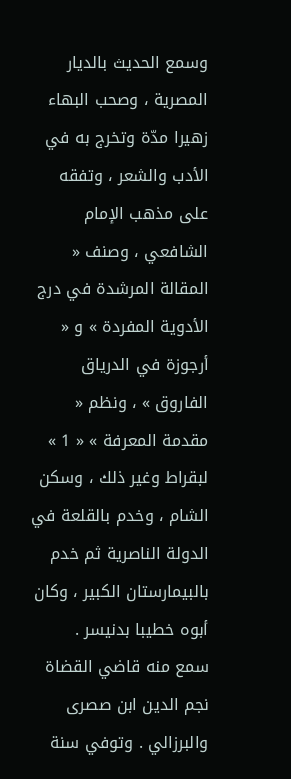وسمع الحديث بالديار المصرية ، وصحب البهاء زهيرا مدّة وتخرج به في الأدب والشعر ، وتفقه على مذهب الإمام الشافعي ، وصنف « المقالة المرشدة في درج الأدوية المفردة » و « أرجوزة في الدرياق الفاروق » ، ونظم « مقدمة المعرفة » « 1 » لبقراط وغير ذلك ، وسكن الشام ، وخدم بالقلعة في الدولة الناصرية ثم خدم بالبيمارستان الكبير ، وكان أبوه خطيبا بدنيسر .
سمع منه قاضي القضاة نجم الدين ابن صصرى والبرزالي . وتوفي سنة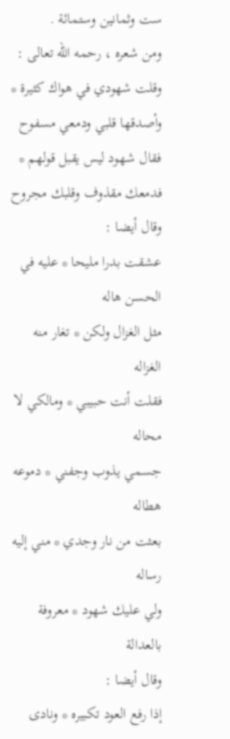ست وثمانين وستمائة .
ومن شعره ، رحمه اللّه تعالى :
وقلت شهودي في هواك كثيرة * وأصدقها قلبي ودمعي مسفوح
فقال شهود ليس يقبل قولهم * فدمعك مقذوف وقلبك مجروح
وقال أيضا :
عشقت بدرا مليحا * عليه في الحسن هاله
مثل الغزال ولكن * تغار منه الغزاله
فقلت أنت حبيبي * ومالكي لا محاله
جسمي يذوب وجفني * دموعه هطاله
بعثت من نار وجدي * مني إليه رساله
ولي عليك شهود * معروفة بالعدالة
وقال أيضا :
إذا رفع العود تكبيره * ونادى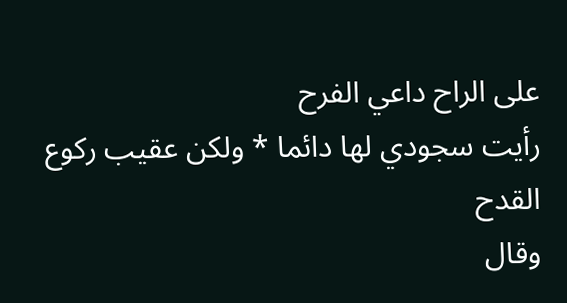على الراح داعي الفرح
رأيت سجودي لها دائما * ولكن عقيب ركوع القدح
وقال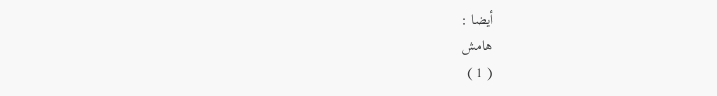أيضا :
هامش
( 1 )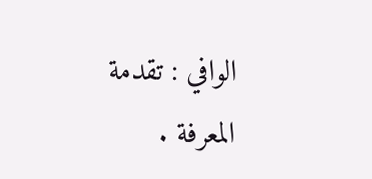الوافي : تقدمة المعرفة .